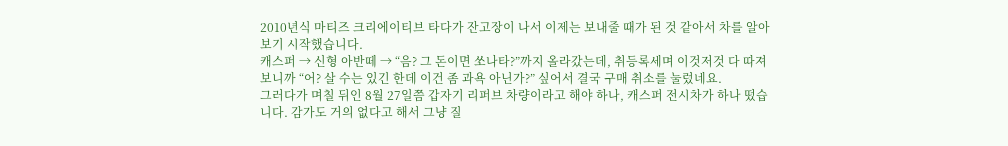2010년식 마티즈 크리에이티브 타다가 잔고장이 나서 이제는 보내줄 때가 된 것 같아서 차를 알아보기 시작했습니다.
캐스퍼 → 신형 아반떼 → “음? 그 돈이면 쏘나타?”까지 올라갔는데, 취등록세며 이것저것 다 따져보니까 “어? 살 수는 있긴 한데 이건 좀 과욕 아닌가?” 싶어서 결국 구매 취소를 눌렀네요.
그러다가 며칠 뒤인 8월 27일쯤 갑자기 리퍼브 차량이라고 해야 하나, 캐스퍼 전시차가 하나 떴습니다. 감가도 거의 없다고 해서 그냥 질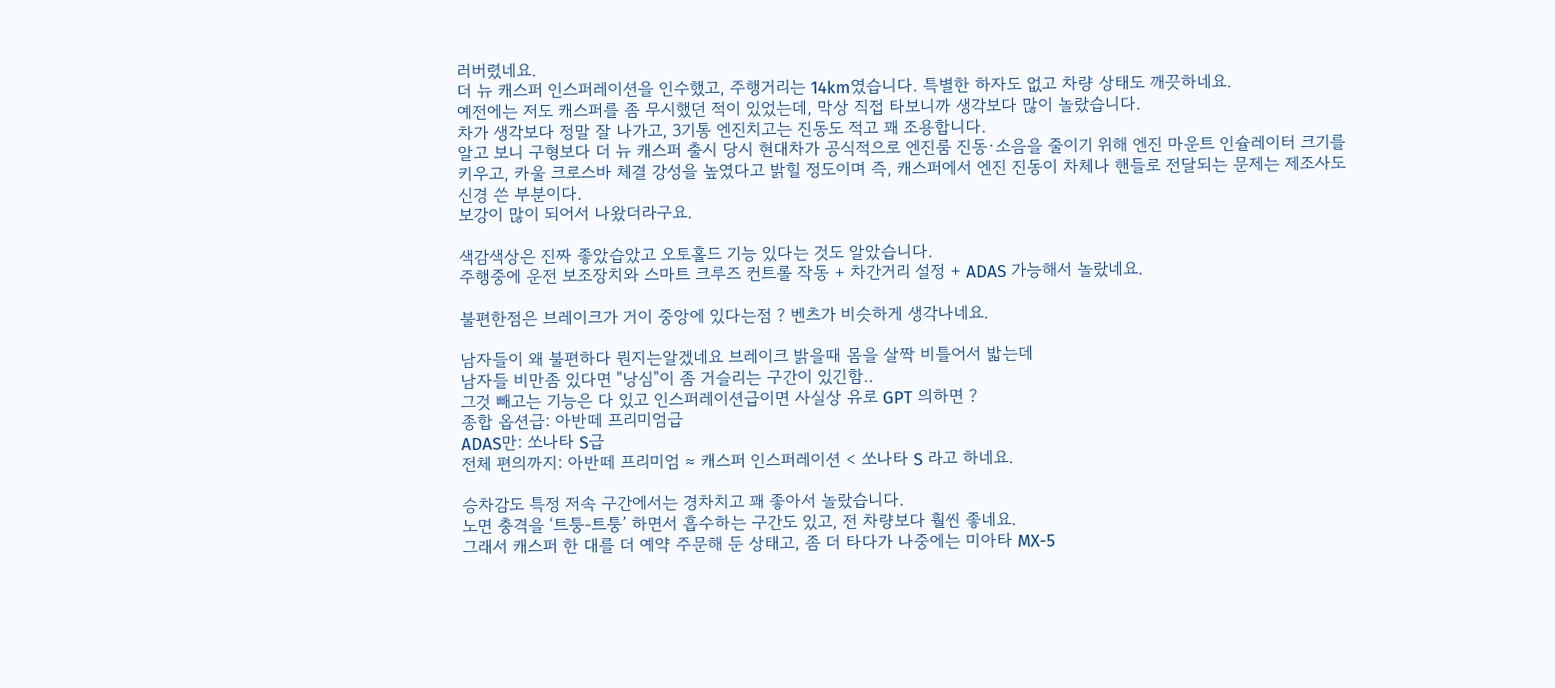러버렸네요.
더 뉴 캐스퍼 인스퍼레이션을 인수했고, 주행거리는 14km였습니다. 특별한 하자도 없고 차량 상태도 깨끗하네요.
예전에는 저도 캐스퍼를 좀 무시했던 적이 있었는데, 막상 직접 타보니까 생각보다 많이 놀랐습니다.
차가 생각보다 정말 잘 나가고, 3기통 엔진치고는 진동도 적고 꽤 조용합니다.
알고 보니 구형보다 더 뉴 캐스퍼 출시 당시 현대차가 공식적으로 엔진룸 진동·소음을 줄이기 위해 엔진 마운트 인슐레이터 크기를 키우고, 카울 크로스바 체결 강성을 높였다고 밝힐 정도이며 즉, 캐스퍼에서 엔진 진동이 차체나 핸들로 전달되는 문제는 제조사도 신경 쓴 부분이다.
보강이 많이 되어서 나왔더라구요.

색감색상은 진짜 좋았습았고 오토홀드 기능 있다는 것도 알았습니다.
주행중에 운전 보조장치와 스마트 크루즈 컨트롤 작동 + 차간거리 설정 + ADAS 가능해서 놀랐네요.

불편한점은 브레이크가 거이 중앙에 있다는점 ? 벤츠가 비슷하게 생각나네요.

남자들이 왜 불편하다 뭔지는알겠네요 브레이크 밝을때 몸을 살짝 비틀어서 밟는데
남자들 비만좀 있다면 "낭심"이 좀 거슬리는 구간이 있긴함..
그것 빼고는 기능은 다 있고 인스퍼레이션급이면 사실상 유로 GPT 의하면 ?
종합 옵션급: 아반떼 프리미엄급
ADAS만: 쏘나타 S급
전체 편의까지: 아반떼 프리미엄 ≈ 캐스퍼 인스퍼레이션 < 쏘나타 S 라고 하네요.

승차감도 특정 저속 구간에서는 경차치고 꽤 좋아서 놀랐습니다.
노면 충격을 ‘트퉁-트퉁’ 하면서 흡수하는 구간도 있고, 전 차량보다 훨씬 좋네요.
그래서 캐스퍼 한 대를 더 예약 주문해 둔 상태고, 좀 더 타다가 나중에는 미아타 MX-5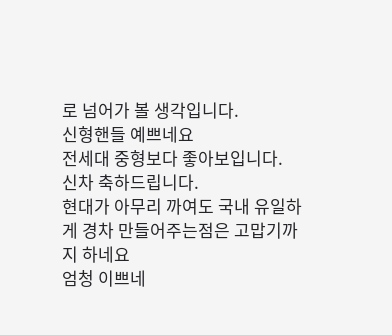로 넘어가 볼 생각입니다.
신형핸들 예쁘네요
전세대 중형보다 좋아보입니다.
신차 축하드립니다.
현대가 아무리 까여도 국내 유일하게 경차 만들어주는점은 고맙기까지 하네요
엄청 이쁘네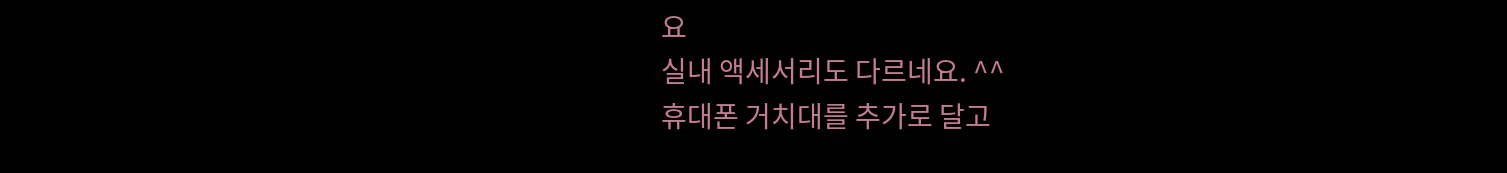요
실내 액세서리도 다르네요. ^^
휴대폰 거치대를 추가로 달고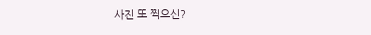사진 또 찍으신?